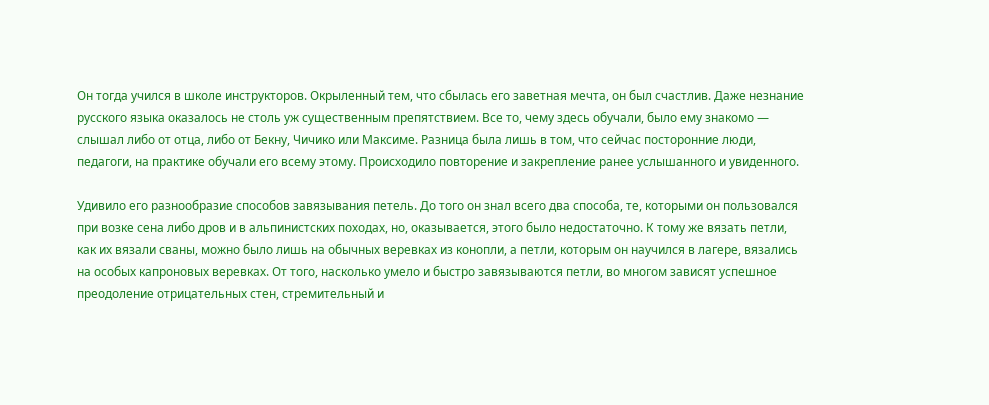Он тогда учился в школе инструкторов. Окрыленный тем, что сбылась его заветная мечта, он был счастлив. Даже незнание русского языка оказалось не столь уж существенным препятствием. Все то, чему здесь обучали, было ему знакомо — слышал либо от отца, либо от Бекну, Чичико или Максиме. Разница была лишь в том, что сейчас посторонние люди, педагоги, на практике обучали его всему этому. Происходило повторение и закрепление ранее услышанного и увиденного.

Удивило его разнообразие способов завязывания петель. До того он знал всего два способа, те, которыми он пользовался при возке сена либо дров и в альпинистских походах, но, оказывается, этого было недостаточно. К тому же вязать петли, как их вязали сваны, можно было лишь на обычных веревках из конопли, а петли, которым он научился в лагере, вязались на особых капроновых веревках. От того, насколько умело и быстро завязываются петли, во многом зависят успешное преодоление отрицательных стен, стремительный и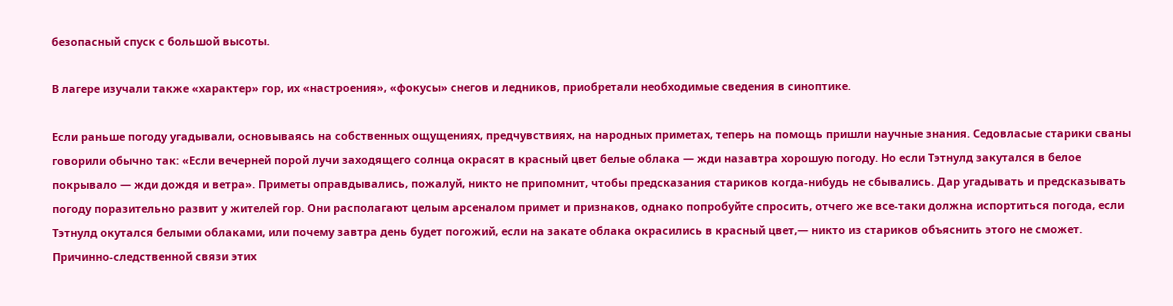безопасный спуск с большой высоты.

В лагере изучали также «характер» гор, их «настроения», «фокусы» снегов и ледников, приобретали необходимые сведения в синоптике.

Если раньше погоду угадывали, основываясь на собственных ощущениях, предчувствиях, на народных приметах, теперь на помощь пришли научные знания. Седовласые старики сваны говорили обычно так: «Если вечерней порой лучи заходящего солнца окрасят в красный цвет белые облака — жди назавтра хорошую погоду. Но если Тэтнулд закутался в белое покрывало — жди дождя и ветра». Приметы оправдывались, пожалуй, никто не припомнит, чтобы предсказания стариков когда-нибудь не сбывались. Дар угадывать и предсказывать погоду поразительно развит у жителей гор. Они располагают целым арсеналом примет и признаков, однако попробуйте спросить, отчего же все-таки должна испортиться погода, если Тэтнулд окутался белыми облаками, или почему завтра день будет погожий, если на закате облака окрасились в красный цвет,— никто из стариков объяснить этого не сможет. Причинно-следственной связи этих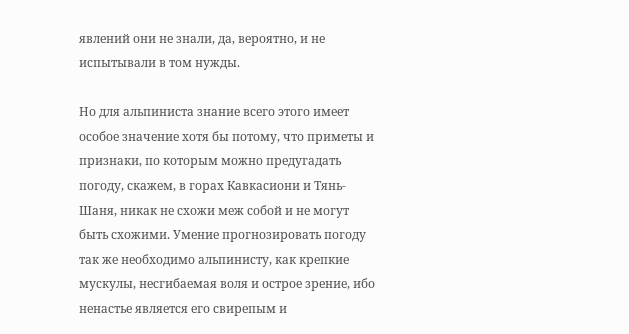явлений они не знали, да, вероятно, и не испытывали в том нужды.

Но для альпиниста знание всего этого имеет особое значение хотя бы потому, что приметы и признаки, по которым можно предугадать погоду, скажем, в горах Кавкасиони и Тянь-Шаня, никак не схожи меж собой и не могут быть схожими. Умение прогнозировать погоду так же необходимо альпинисту, как крепкие мускулы, несгибаемая воля и острое зрение, ибо ненастье является его свирепым и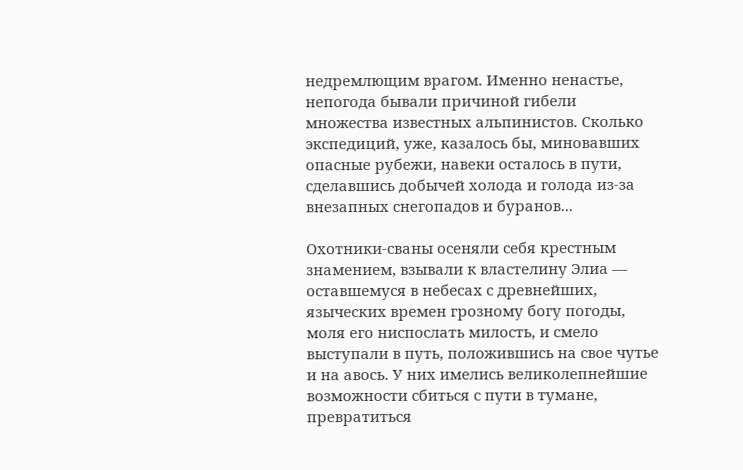недремлющим врагом. Именно ненастье, непогода бывали причиной гибели множества известных альпинистов. Сколько экспедиций, уже, казалось бы, миновавших опасные рубежи, навеки осталось в пути, сделавшись добычей холода и голода из-за внезапных снегопадов и буранов...

Охотники-сваны осеняли себя крестным знамением, взывали к властелину Элиа — оставшемуся в небесах с древнейших, языческих времен грозному богу погоды, моля его ниспослать милость, и смело выступали в путь, положившись на свое чутье и на авось. У них имелись великолепнейшие возможности сбиться с пути в тумане, превратиться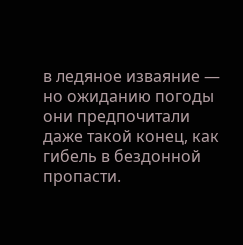в ледяное изваяние — но ожиданию погоды они предпочитали даже такой конец, как гибель в бездонной пропасти.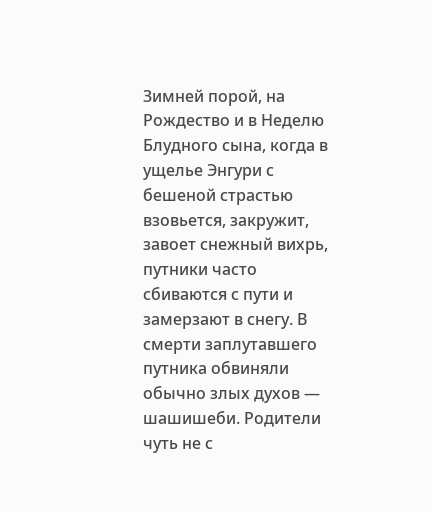Зимней порой, на Рождество и в Неделю Блудного сына, когда в ущелье Энгури с бешеной страстью взовьется, закружит, завоет снежный вихрь, путники часто сбиваются с пути и замерзают в снегу. В смерти заплутавшего путника обвиняли обычно злых духов — шашишеби. Родители чуть не с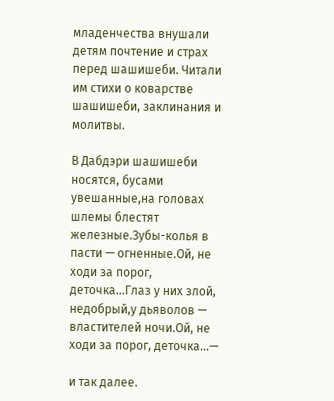младенчества внушали детям почтение и страх перед шашишеби. Читали им стихи о коварстве шашишеби, заклинания и молитвы.

В Дабдэри шашишеби носятся, бусами увешанные,на головах шлемы блестят железные.Зубы-колья в пасти — огненные.Ой, не ходи за порог, деточка...Глаз у них злой, недобрый,у дьяволов — властителей ночи.Ой, не ходи за порог, деточка...—

и так далее.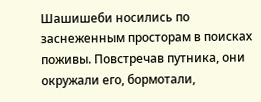Шашишеби носились по заснеженным просторам в поисках поживы. Повстречав путника, они окружали его, бормотали,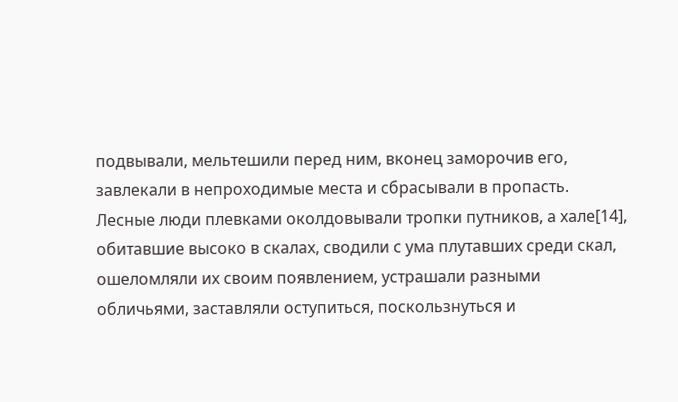подвывали, мельтешили перед ним, вконец заморочив его, завлекали в непроходимые места и сбрасывали в пропасть. Лесные люди плевками околдовывали тропки путников, а хале[14], обитавшие высоко в скалах, сводили с ума плутавших среди скал, ошеломляли их своим появлением, устрашали разными обличьями, заставляли оступиться, поскользнуться и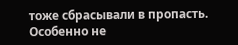тоже сбрасывали в пропасть. Особенно не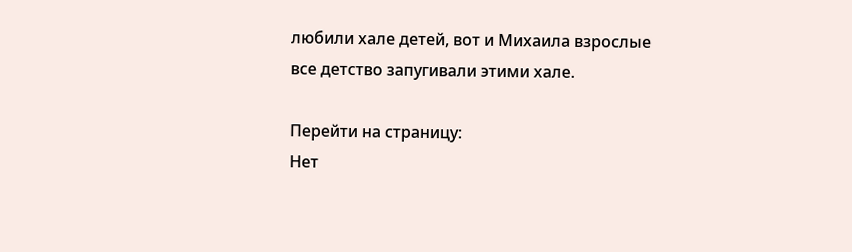любили хале детей, вот и Михаила взрослые все детство запугивали этими хале.

Перейти на страницу:
Нет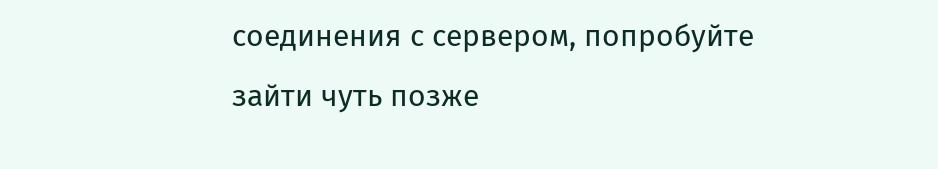соединения с сервером, попробуйте зайти чуть позже